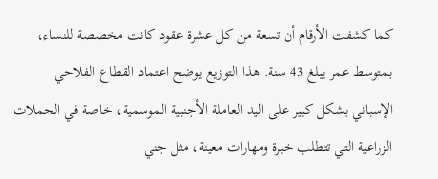كما كشفت الأرقام أن تسعة من كل عشرة عقود كانت مخصصة للنساء، بمتوسط عمر يبلغ 43 سنة. هذا التوزيع يوضح اعتماد القطاع الفلاحي الإسباني بشكل كبير على اليد العاملة الأجنبية الموسمية، خاصة في الحملات الزراعية التي تتطلب خبرة ومهارات معينة، مثل جني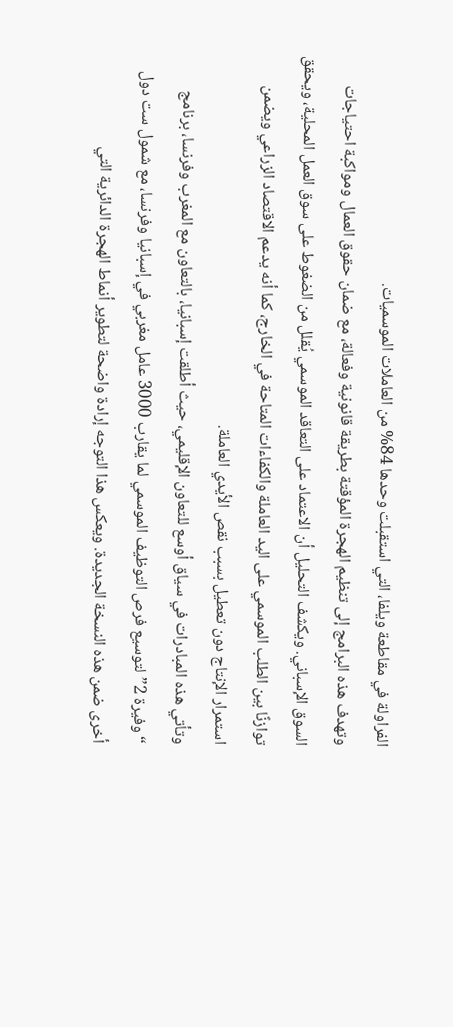الفراولة في مقاطعة ويلفا، التي استقبلت وحدها 84% من العاملات الموسميات.
وتهدف هذه البرامج إلى تنظيم الهجرة المؤقتة بطريقة قانونية وفعالة، مع ضمان حقوق العمال ومواكبة احتياجات السوق الإسباني. ويكشف التحليل أن الاعتماد على التعاقد الموسمي يُقلل من الضغوط على سوق العمل المحلية، ويحقق توازنًا بين الطلب الموسمي على اليد العاملة والكفاءات المتاحة في الخارج، كما أنه يدعم الاقتصاد الزراعي ويضمن استمرار الإنتاج دون تعطيل بسبب نقص الأيدي العاملة.
وتأتي هذه المبادرات في سياق أوسع للتعاون الإقليمي، حيث أطلقت إسبانيا، بالتعاون مع المغرب وفرنسا، برنامج “وفيرة 2” لتوسيع فرص التوظيف الموسمي لما يقارب 3000 عامل مغربي في إسبانيا وفرنسا، مع شمول ست دول أخرى ضمن هذه النسخة الجديدة. ويعكس هذا التوجه إرادة واضحة لتطوير أنماط الهجرة الدائرية التي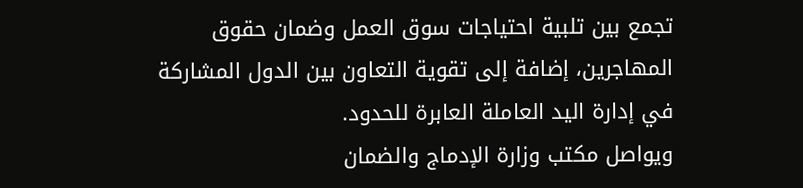تجمع بين تلبية احتياجات سوق العمل وضمان حقوق المهاجرين، إضافة إلى تقوية التعاون بين الدول المشاركة في إدارة اليد العاملة العابرة للحدود.
ويواصل مكتب وزارة الإدماج والضمان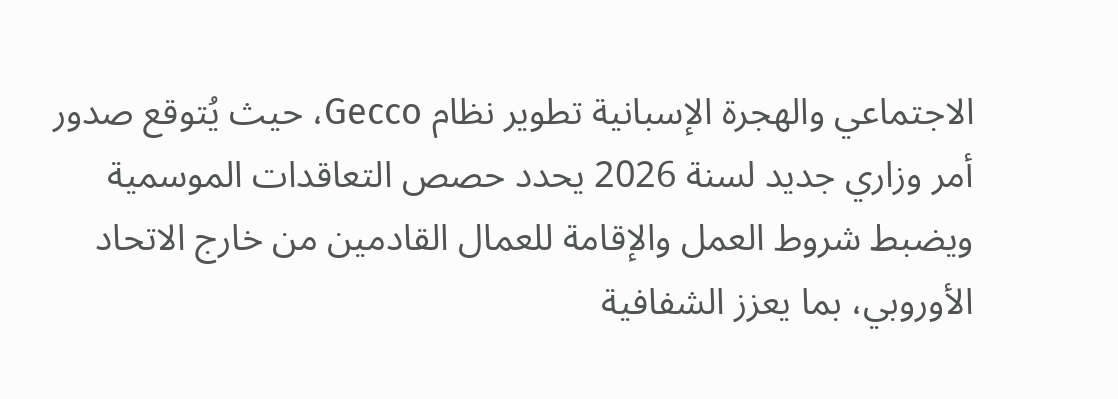الاجتماعي والهجرة الإسبانية تطوير نظام Gecco، حيث يُتوقع صدور أمر وزاري جديد لسنة 2026 يحدد حصص التعاقدات الموسمية ويضبط شروط العمل والإقامة للعمال القادمين من خارج الاتحاد الأوروبي، بما يعزز الشفافية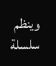وينظم سلسلة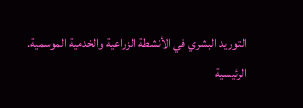التوريد البشري في الأنشطة الزراعية والخدمية الموسمية.
الرئيسية